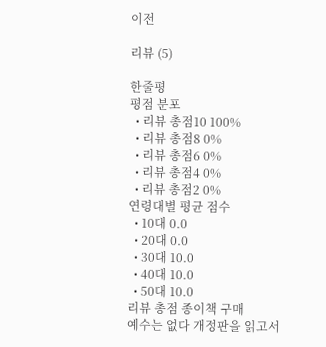이전

리뷰 (5)

한줄평
평점 분포
  • 리뷰 총점10 100%
  • 리뷰 총점8 0%
  • 리뷰 총점6 0%
  • 리뷰 총점4 0%
  • 리뷰 총점2 0%
연령대별 평균 점수
  • 10대 0.0
  • 20대 0.0
  • 30대 10.0
  • 40대 10.0
  • 50대 10.0
리뷰 총점 종이책 구매
예수는 없다 개정판을 읽고서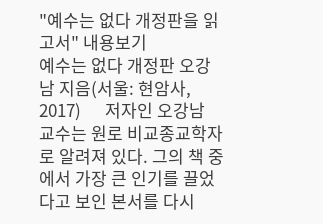"예수는 없다 개정판을 읽고서" 내용보기
예수는 없다 개정판 오강남 지음(서울: 현암사, 2017)      저자인 오강남 교수는 원로 비교종교학자로 알려져 있다. 그의 책 중에서 가장 큰 인기를 끌었다고 보인 본서를 다시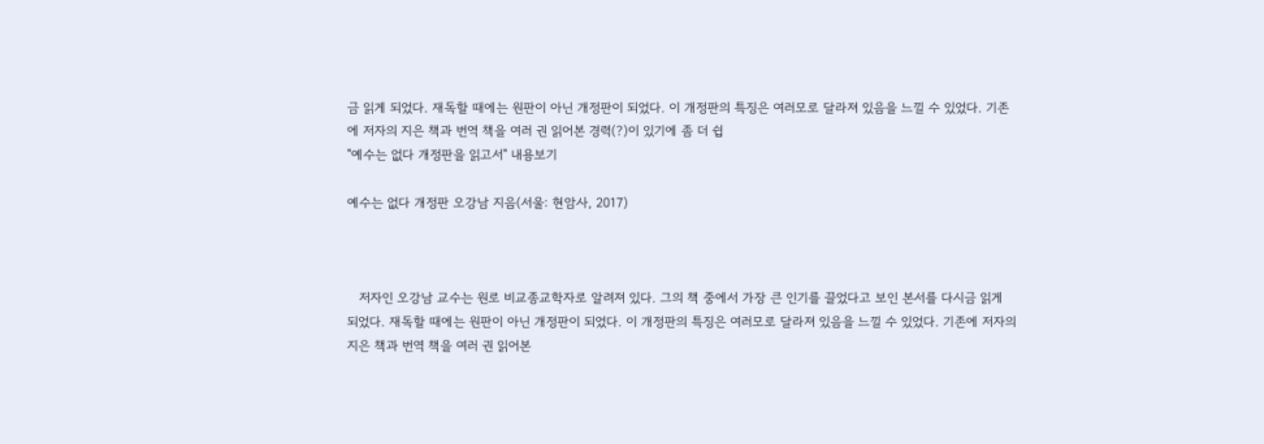금 읽게 되었다. 재독할 때에는 원판이 아닌 개정판이 되었다. 이 개정판의 특징은 여러모로 달라져 있음을 느낄 수 있었다. 기존에 저자의 지은 책과 번역 책을 여러 권 읽어본 경력(?)이 있기에 좀 더 쉽
"예수는 없다 개정판을 읽고서" 내용보기

예수는 없다 개정판 오강남 지음(서울: 현암사, 2017)



   저자인 오강남 교수는 원로 비교종교학자로 알려져 있다. 그의 책 중에서 가장 큰 인기를 끌었다고 보인 본서를 다시금 읽게 되었다. 재독할 때에는 원판이 아닌 개정판이 되었다. 이 개정판의 특징은 여러모로 달라져 있음을 느낄 수 있었다. 기존에 저자의 지은 책과 번역 책을 여러 권 읽어본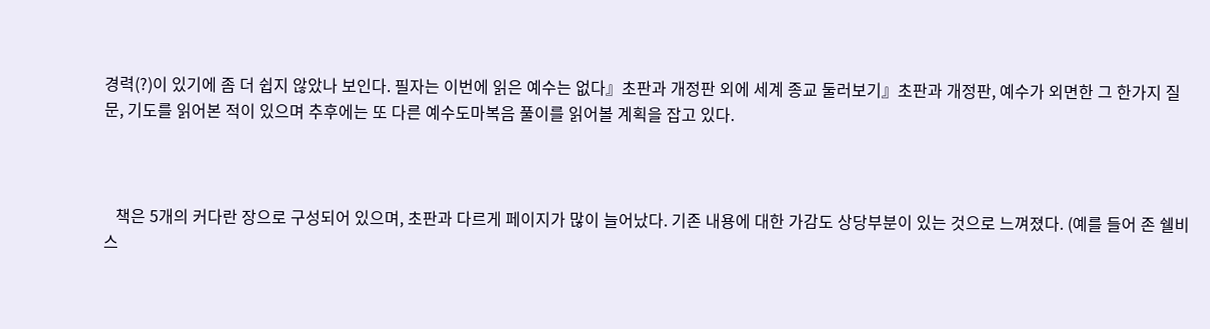경력(?)이 있기에 좀 더 쉽지 않았나 보인다. 필자는 이번에 읽은 예수는 없다』초판과 개정판 외에 세계 종교 둘러보기』초판과 개정판, 예수가 외면한 그 한가지 질문, 기도를 읽어본 적이 있으며 추후에는 또 다른 예수도마복음 풀이를 읽어볼 계획을 잡고 있다.



   책은 5개의 커다란 장으로 구성되어 있으며, 초판과 다르게 페이지가 많이 늘어났다. 기존 내용에 대한 가감도 상당부분이 있는 것으로 느껴졌다. (예를 들어 존 쉘비 스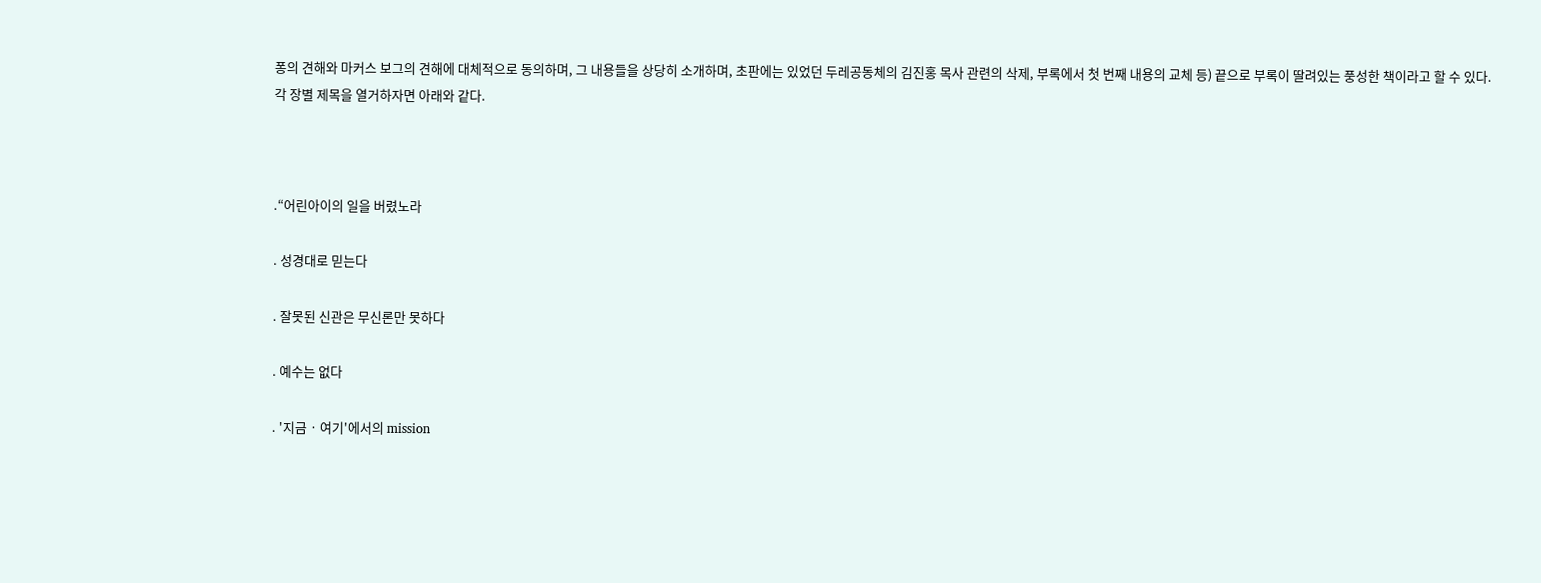퐁의 견해와 마커스 보그의 견해에 대체적으로 동의하며, 그 내용들을 상당히 소개하며, 초판에는 있었던 두레공동체의 김진홍 목사 관련의 삭제, 부록에서 첫 번째 내용의 교체 등) 끝으로 부록이 딸려있는 풍성한 책이라고 할 수 있다. 각 장별 제목을 열거하자면 아래와 같다.



.“어린아이의 일을 버렸노라

. 성경대로 믿는다

. 잘못된 신관은 무신론만 못하다

. 예수는 없다

. '지금 · 여기'에서의 mission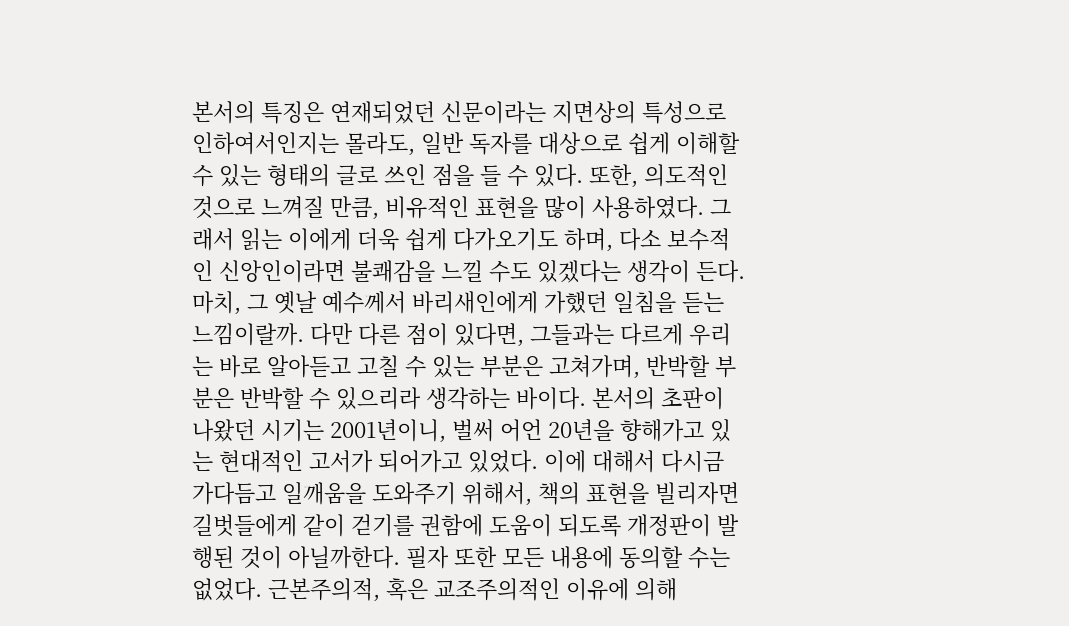본서의 특징은 연재되었던 신문이라는 지면상의 특성으로 인하여서인지는 몰라도, 일반 독자를 대상으로 쉽게 이해할 수 있는 형태의 글로 쓰인 점을 들 수 있다. 또한, 의도적인 것으로 느껴질 만큼, 비유적인 표현을 많이 사용하였다. 그래서 읽는 이에게 더욱 쉽게 다가오기도 하며, 다소 보수적인 신앙인이라면 불쾌감을 느낄 수도 있겠다는 생각이 든다. 마치, 그 옛날 예수께서 바리새인에게 가했던 일침을 듣는 느낌이랄까. 다만 다른 점이 있다면, 그들과는 다르게 우리는 바로 알아듣고 고칠 수 있는 부분은 고쳐가며, 반박할 부분은 반박할 수 있으리라 생각하는 바이다. 본서의 초판이 나왔던 시기는 2001년이니, 벌써 어언 20년을 향해가고 있는 현대적인 고서가 되어가고 있었다. 이에 대해서 다시금 가다듬고 일깨움을 도와주기 위해서, 책의 표현을 빌리자면 길벗들에게 같이 걷기를 권함에 도움이 되도록 개정판이 발행된 것이 아닐까한다. 필자 또한 모든 내용에 동의할 수는 없었다. 근본주의적, 혹은 교조주의적인 이유에 의해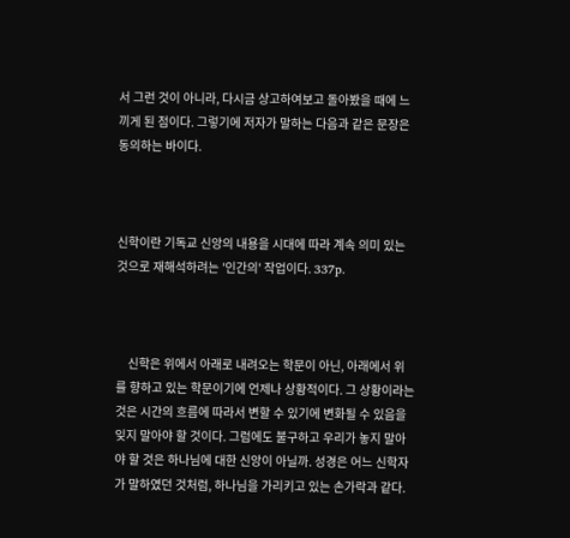서 그런 것이 아니라, 다시금 상고하여보고 돌아봤을 때에 느끼게 된 점이다. 그렇기에 저자가 말하는 다음과 같은 문장은 동의하는 바이다.



신학이란 기독교 신앙의 내용을 시대에 따라 계속 의미 있는 것으로 재해석하려는 '인간의' 작업이다. 337p.



    신학은 위에서 아래로 내려오는 학문이 아닌, 아래에서 위를 향하고 있는 학문이기에 언제나 상황적이다. 그 상황이라는 것은 시간의 흐름에 따라서 변할 수 있기에 변화될 수 있음을 잊지 말아야 할 것이다. 그럼에도 불구하고 우리가 놓지 말아야 할 것은 하나님에 대한 신앙이 아닐까. 성경은 어느 신학자가 말하였던 것처럼, 하나님을 가리키고 있는 손가락과 같다.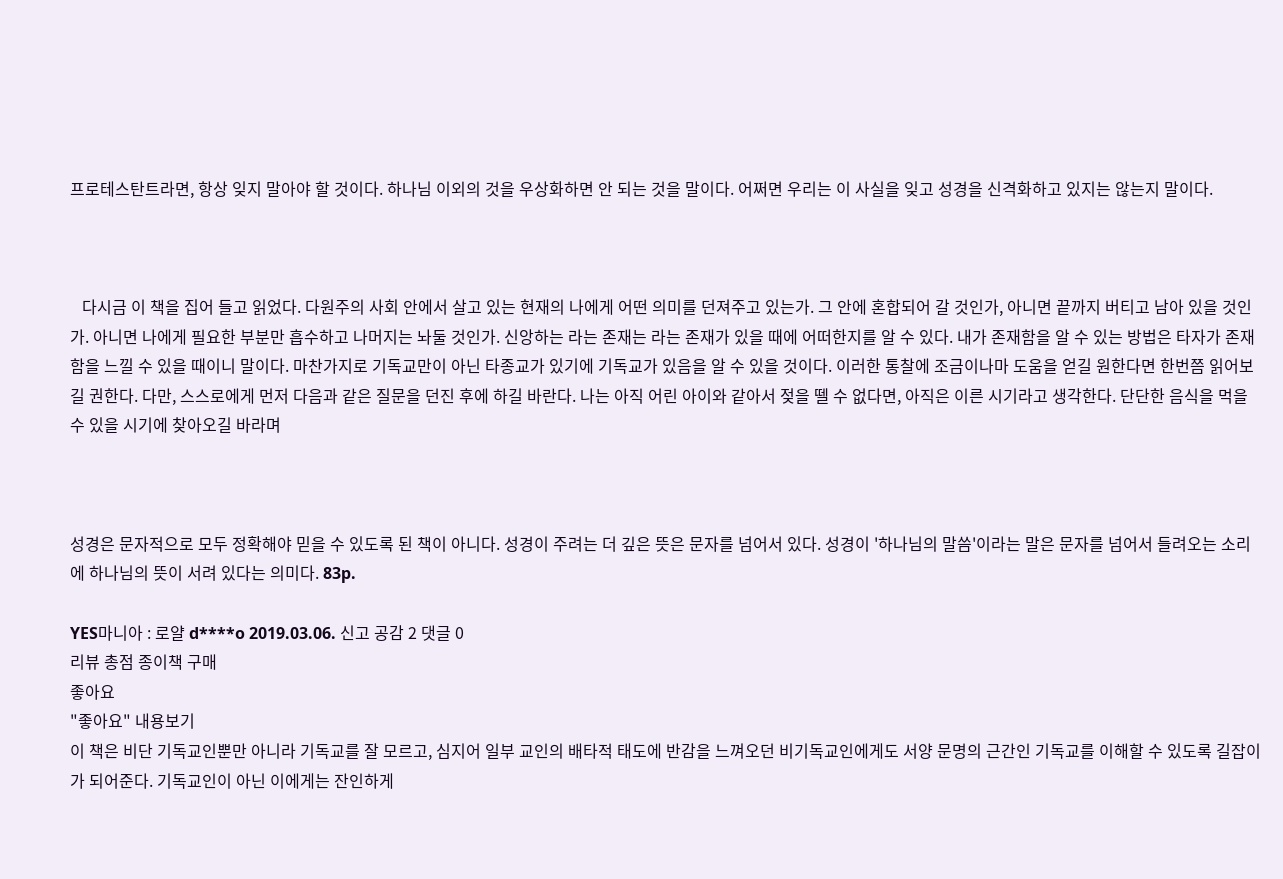프로테스탄트라면, 항상 잊지 말아야 할 것이다. 하나님 이외의 것을 우상화하면 안 되는 것을 말이다. 어쩌면 우리는 이 사실을 잊고 성경을 신격화하고 있지는 않는지 말이다.



   다시금 이 책을 집어 들고 읽었다. 다원주의 사회 안에서 살고 있는 현재의 나에게 어떤 의미를 던져주고 있는가. 그 안에 혼합되어 갈 것인가, 아니면 끝까지 버티고 남아 있을 것인가. 아니면 나에게 필요한 부분만 흡수하고 나머지는 놔둘 것인가. 신앙하는 라는 존재는 라는 존재가 있을 때에 어떠한지를 알 수 있다. 내가 존재함을 알 수 있는 방법은 타자가 존재함을 느낄 수 있을 때이니 말이다. 마찬가지로 기독교만이 아닌 타종교가 있기에 기독교가 있음을 알 수 있을 것이다. 이러한 통찰에 조금이나마 도움을 얻길 원한다면 한번쯤 읽어보길 권한다. 다만, 스스로에게 먼저 다음과 같은 질문을 던진 후에 하길 바란다. 나는 아직 어린 아이와 같아서 젖을 뗄 수 없다면, 아직은 이른 시기라고 생각한다. 단단한 음식을 먹을 수 있을 시기에 찾아오길 바라며



성경은 문자적으로 모두 정확해야 믿을 수 있도록 된 책이 아니다. 성경이 주려는 더 깊은 뜻은 문자를 넘어서 있다. 성경이 '하나님의 말씀'이라는 말은 문자를 넘어서 들려오는 소리에 하나님의 뜻이 서려 있다는 의미다. 83p.

YES마니아 : 로얄 d****o 2019.03.06. 신고 공감 2 댓글 0
리뷰 총점 종이책 구매
좋아요
"좋아요" 내용보기
이 책은 비단 기독교인뿐만 아니라 기독교를 잘 모르고, 심지어 일부 교인의 배타적 태도에 반감을 느껴오던 비기독교인에게도 서양 문명의 근간인 기독교를 이해할 수 있도록 길잡이가 되어준다. 기독교인이 아닌 이에게는 잔인하게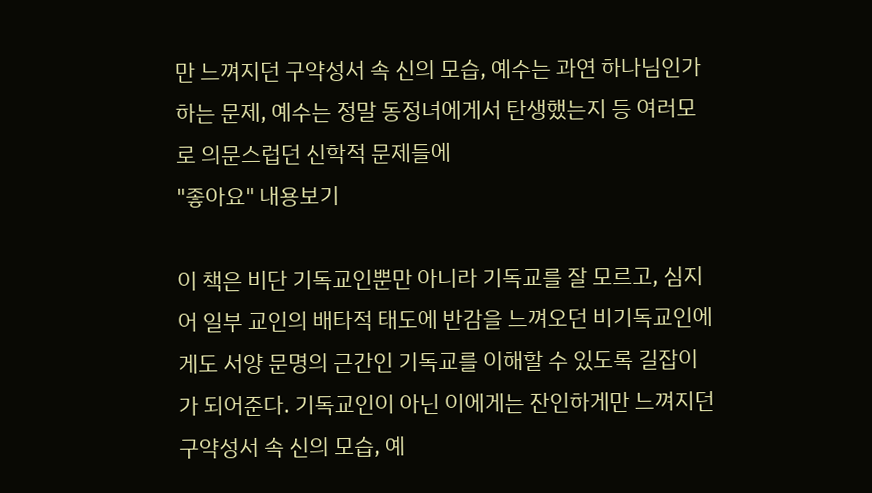만 느껴지던 구약성서 속 신의 모습, 예수는 과연 하나님인가 하는 문제, 예수는 정말 동정녀에게서 탄생했는지 등 여러모로 의문스럽던 신학적 문제들에
"좋아요" 내용보기

이 책은 비단 기독교인뿐만 아니라 기독교를 잘 모르고, 심지어 일부 교인의 배타적 태도에 반감을 느껴오던 비기독교인에게도 서양 문명의 근간인 기독교를 이해할 수 있도록 길잡이가 되어준다. 기독교인이 아닌 이에게는 잔인하게만 느껴지던 구약성서 속 신의 모습, 예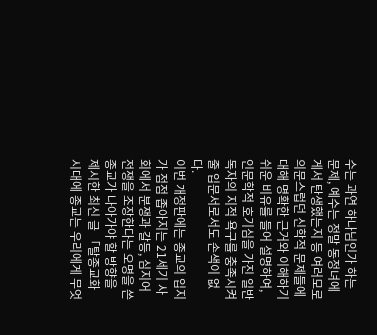수는 과연 하나님인가 하는 문제, 예수는 정말 동정녀에게서 탄생했는지 등 여러모로 의문스럽던 신학적 문제들에 대해 명확한 근거와 이해하기 쉬운 비유를 들어 설명하여, 인문학적 호기심을 가진 일반 독자의 지적 욕구를 충족시켜줄 입문서로서도 손색이 없다.
이번 개정판에는 종교의 입지가 점점 좁아지는 21세기 사회에서 분쟁과 갈등, 심지어 전쟁을 조장한다는 오명을 쓴 종교가 나아가야 할 방향을 제시한 최신 글 「탈종교화 시대에 종교는 우리에게 무엇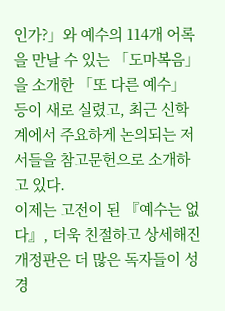인가?」와 예수의 114개 어록을 만날 수 있는 「도마복음」을 소개한 「또 다른 예수」 등이 새로 실렸고, 최근 신학계에서 주요하게 논의되는 저서들을 참고문헌으로 소개하고 있다.
이제는 고전이 된 『예수는 없다』, 더욱 친절하고 상세해진 개정판은 더 많은 독자들이 성경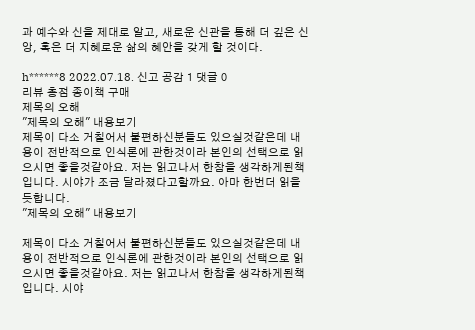과 예수와 신을 제대로 알고, 새로운 신관을 통해 더 깊은 신앙, 혹은 더 지혜로운 삶의 혜안을 갖게 할 것이다.

h******8 2022.07.18. 신고 공감 1 댓글 0
리뷰 총점 종이책 구매
제목의 오해
"제목의 오해" 내용보기
제목이 다소 거칠어서 불편하신분들도 있으실것같은데 내용이 전반적으로 인식론에 관한것이라 본인의 선택으로 읽으시면 좋을것같아요. 저는 읽고나서 한참을 생각하게된책입니다. 시야가 조금 달라졌다고할까요. 아마 한번더 읽을듯합니다.
"제목의 오해" 내용보기

제목이 다소 거칠어서 불편하신분들도 있으실것같은데 내용이 전반적으로 인식론에 관한것이라 본인의 선택으로 읽으시면 좋을것같아요. 저는 읽고나서 한참을 생각하게된책입니다. 시야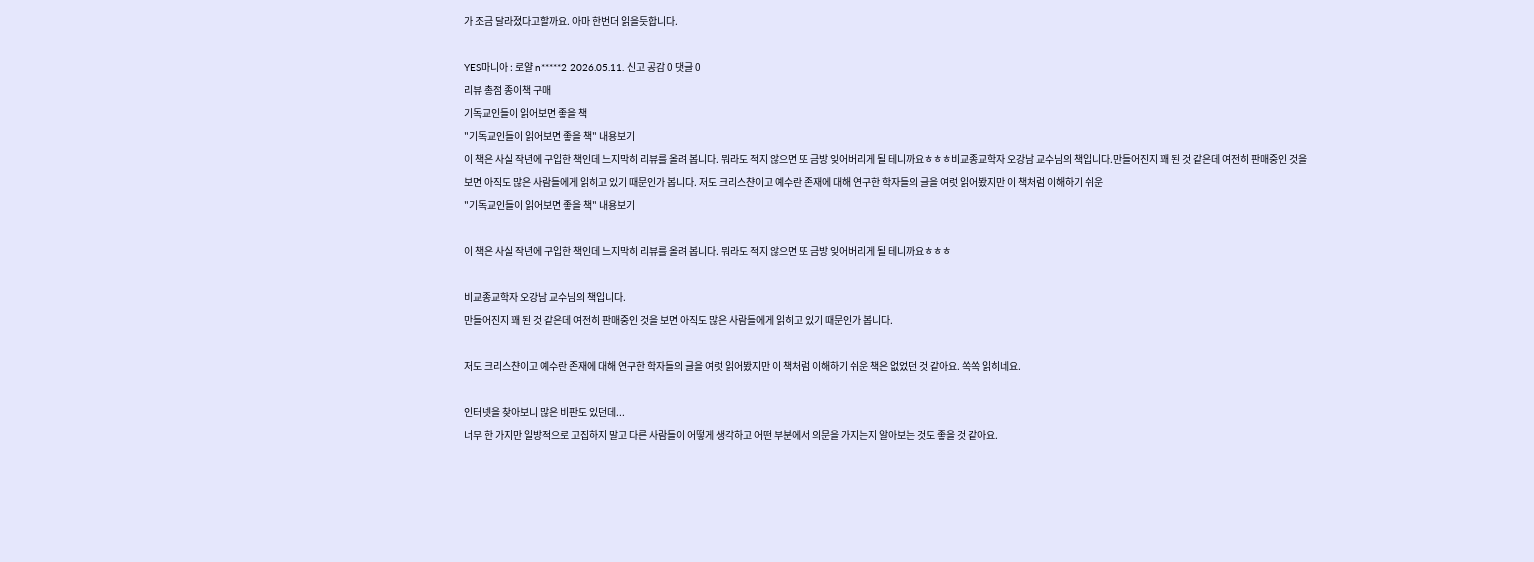가 조금 달라졌다고할까요. 아마 한번더 읽을듯합니다.

YES마니아 : 로얄 n*****2 2026.05.11. 신고 공감 0 댓글 0
리뷰 총점 종이책 구매
기독교인들이 읽어보면 좋을 책
"기독교인들이 읽어보면 좋을 책" 내용보기
이 책은 사실 작년에 구입한 책인데 느지막히 리뷰를 올려 봅니다. 뭐라도 적지 않으면 또 금방 잊어버리게 될 테니까요ㅎㅎㅎ비교종교학자 오강남 교수님의 책입니다.만들어진지 꽤 된 것 같은데 여전히 판매중인 것을 보면 아직도 많은 사람들에게 읽히고 있기 때문인가 봅니다. 저도 크리스챤이고 예수란 존재에 대해 연구한 학자들의 글을 여럿 읽어봤지만 이 책처럼 이해하기 쉬운
"기독교인들이 읽어보면 좋을 책" 내용보기

이 책은 사실 작년에 구입한 책인데 느지막히 리뷰를 올려 봅니다. 뭐라도 적지 않으면 또 금방 잊어버리게 될 테니까요ㅎㅎㅎ

비교종교학자 오강남 교수님의 책입니다.
만들어진지 꽤 된 것 같은데 여전히 판매중인 것을 보면 아직도 많은 사람들에게 읽히고 있기 때문인가 봅니다.

저도 크리스챤이고 예수란 존재에 대해 연구한 학자들의 글을 여럿 읽어봤지만 이 책처럼 이해하기 쉬운 책은 없었던 것 같아요. 쏙쏙 읽히네요.

인터넷을 찾아보니 많은 비판도 있던데...
너무 한 가지만 일방적으로 고집하지 말고 다른 사람들이 어떻게 생각하고 어떤 부분에서 의문을 가지는지 알아보는 것도 좋을 것 같아요.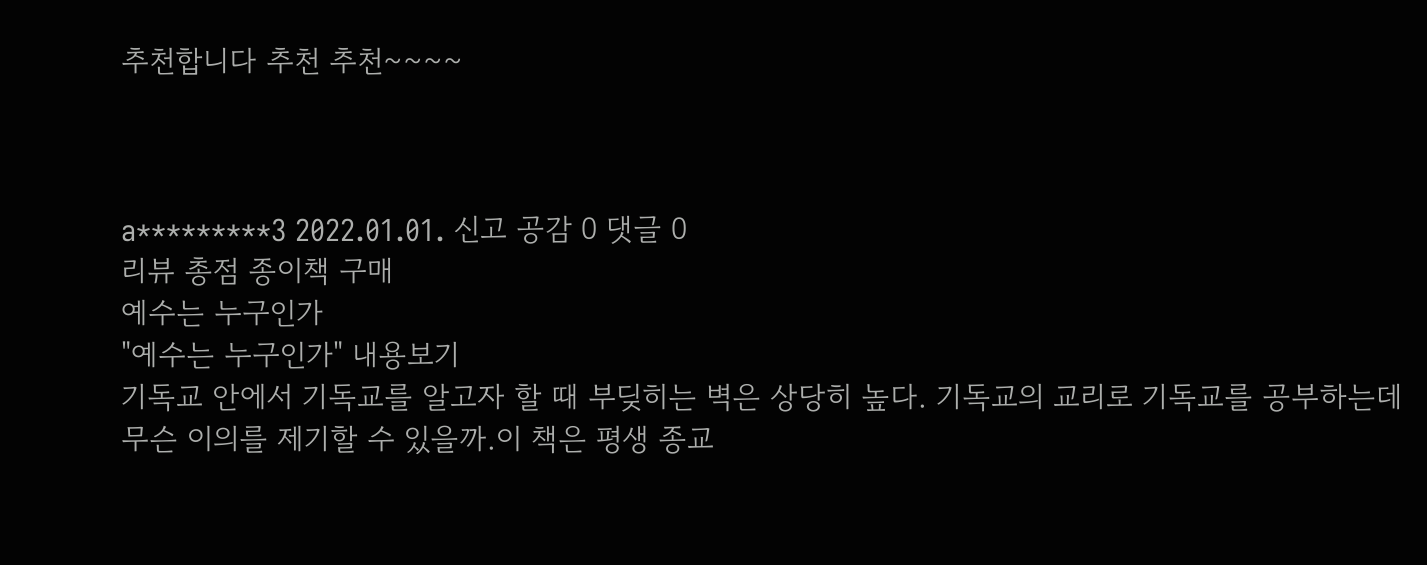추천합니다 추천 추천~~~~



a*********3 2022.01.01. 신고 공감 0 댓글 0
리뷰 총점 종이책 구매
예수는 누구인가
"예수는 누구인가" 내용보기
기독교 안에서 기독교를 알고자 할 때 부딪히는 벽은 상당히 높다. 기독교의 교리로 기독교를 공부하는데 무슨 이의를 제기할 수 있을까.이 책은 평생 종교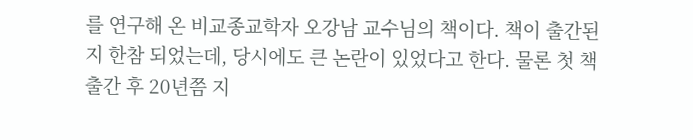를 연구해 온 비교종교학자 오강남 교수님의 책이다. 책이 출간된지 한참 되었는데, 당시에도 큰 논란이 있었다고 한다. 물론 첫 책 출간 후 20년쯤 지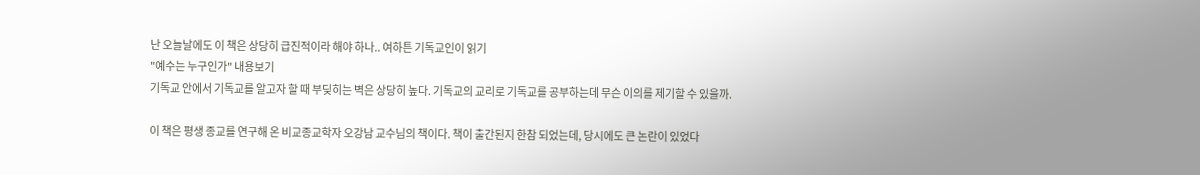난 오늘날에도 이 책은 상당히 급진적이라 해야 하나.. 여하튼 기독교인이 읽기
"예수는 누구인가" 내용보기
기독교 안에서 기독교를 알고자 할 때 부딪히는 벽은 상당히 높다. 기독교의 교리로 기독교를 공부하는데 무슨 이의를 제기할 수 있을까.

이 책은 평생 종교를 연구해 온 비교종교학자 오강남 교수님의 책이다. 책이 출간된지 한참 되었는데, 당시에도 큰 논란이 있었다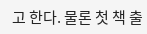고 한다. 물론 첫 책 출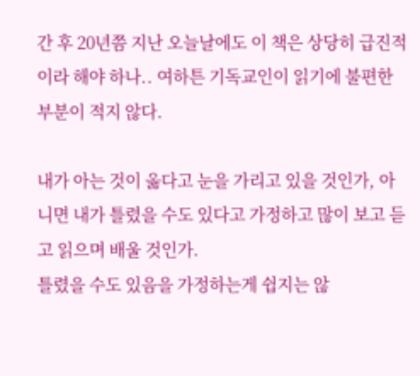간 후 20년쯤 지난 오늘날에도 이 책은 상당히 급진적이라 해야 하나.. 여하튼 기독교인이 읽기에 불편한 부분이 적지 않다.

내가 아는 것이 옳다고 눈을 가리고 있을 것인가, 아니면 내가 틀렸을 수도 있다고 가정하고 많이 보고 듣고 읽으며 배울 것인가.
틀렸을 수도 있음을 가정하는게 쉽지는 않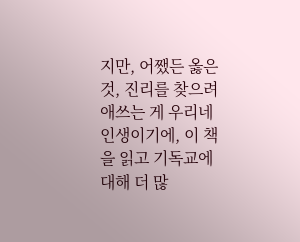지만, 어쨌든 옳은것, 진리를 찾으려 애쓰는 게 우리네 인생이기에, 이 책을 읽고 기독교에 대해 더 많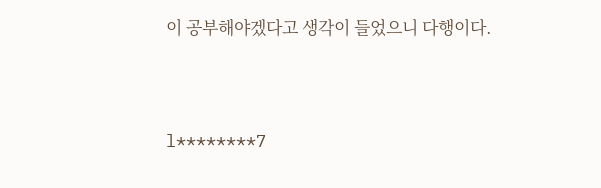이 공부해야겠다고 생각이 들었으니 다행이다.




l********7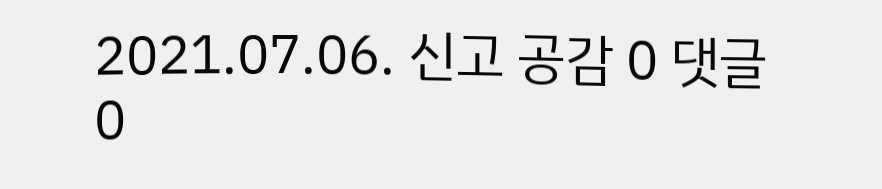2021.07.06. 신고 공감 0 댓글 0